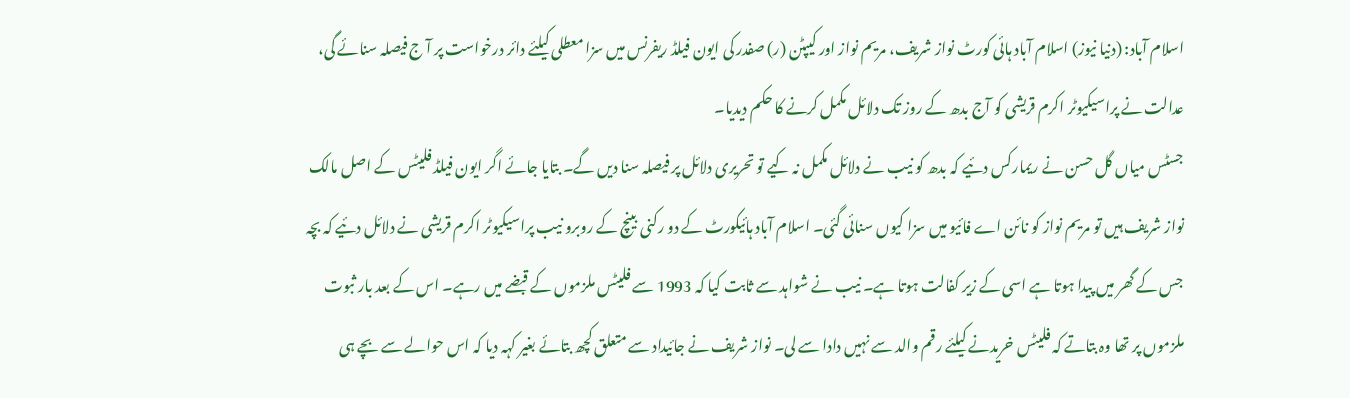اسلام آباد: (دنیا نیوز) اسلام آباد ہائی کورٹ نواز شریف، مریم نواز اور کیپٹن (ر) صفدر کی ایون فیلڈ ریفرنس میں سزا معطلی کیلئے دائر درخواست پر آ ج فیصلہ سنائے گی، عدالت نے پراسیکیوٹر اکرم قریشی کو آج بدھ کے روز تک دلائل مکمل کرنے کا حکم دیدیا۔
جسٹس میاں گل حسن نے ریمارکس دئیے کہ بدھ کو نیب نے دلائل مکمل نہ کیے تو تحریری دلائل پر فیصلہ سنا دیں گے۔ بتایا جائے اگر ایون فیلڈ فلیٹس کے اصل مالک نواز شریف ہیں تو مریم نواز کو نائن اے فائیو میں سزا کیوں سنائی گئی۔ اسلام آباد ہائیکورٹ کے دو رکنی بینچ کے روبرو نیب پراسیکیوٹر اکرم قریشی نے دلائل دئیے کہ بچہ جس کے گھر میں پیدا ہوتا ہے اسی کے زیر کفالت ہوتا ہے۔ نیب نے شواہد سے ثابت کیا کہ 1993 سے فلیٹس ملزموں کے قبضے میں رہے۔ اس کے بعد بار ثبوت ملزموں پر تھا وہ بتاتے کہ فلیٹس خریدنے کیلئے رقم والد سے نہیں دادا سے لی۔ نواز شریف نے جائیداد سے متعلق کچھ بتائے بغیر کہہ دیا کہ اس حوالے سے بچے ہی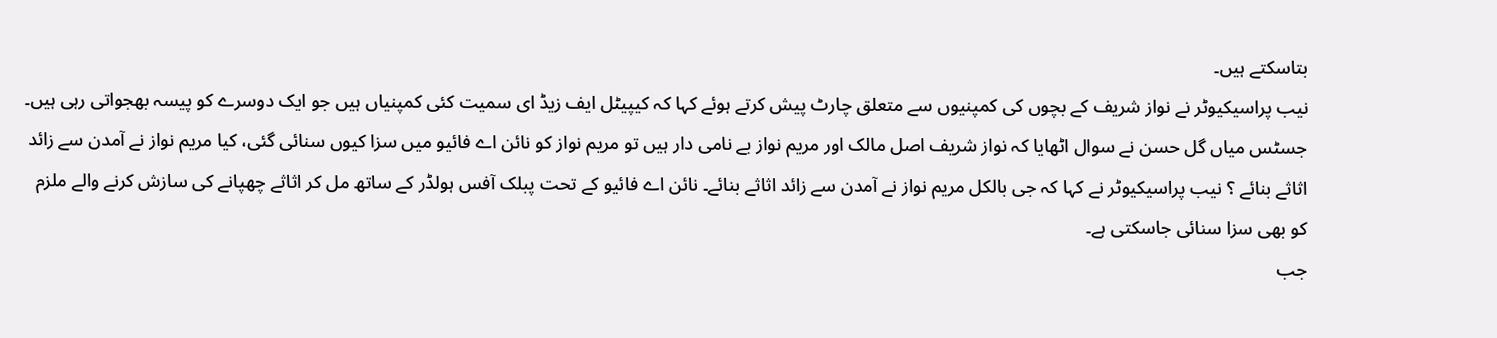بتاسکتے ہیں۔
نیب پراسیکیوٹر نے نواز شریف کے بچوں کی کمپنیوں سے متعلق چارٹ پیش کرتے ہوئے کہا کہ کیپیٹل ایف زیڈ ای سمیت کئی کمپنیاں ہیں جو ایک دوسرے کو پیسہ بھجواتی رہی ہیں۔ جسٹس میاں گل حسن نے سوال اٹھایا کہ نواز شریف اصل مالک اور مریم نواز بے نامی دار ہیں تو مریم نواز کو نائن اے فائیو میں سزا کیوں سنائی گئی، کیا مریم نواز نے آمدن سے زائد اثاثے بنائے ؟ نیب پراسیکیوٹر نے کہا کہ جی بالکل مریم نواز نے آمدن سے زائد اثاثے بنائے۔ نائن اے فائیو کے تحت پبلک آفس ہولڈر کے ساتھ مل کر اثاثے چھپانے کی سازش کرنے والے ملزم کو بھی سزا سنائی جاسکتی ہے۔
جب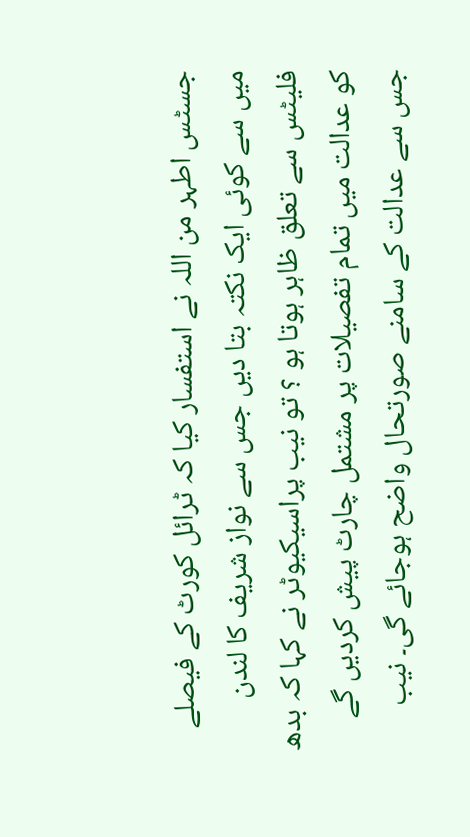جسٹس اطہر من اللہ نے استفسار کیا کہ ٹرائل کورٹ کے فیصلے میں سے کوئی ایک نکتہ بتا دیں جس سے نواز شریف کا لندن فلیٹس سے تعلق ظاہر ہوتا ہو ؟ تو نیب پراسیکیوٹر نے کہا کہ بدھ کو عدالت میں تمام تفصیلات پر مشتمل چارٹ پیش کردیں گے جس سے عدالت کے سامنے صورتحال واضح ہوجائے گی۔ نیب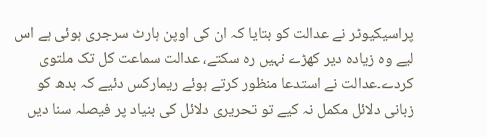پراسیکیوٹر نے عدالت کو بتایا کہ ان کی اوپن ہارٹ سرجری ہوئی ہے اس لیے وہ زیادہ دیر کھڑے نہیں رہ سکتے، عدالت سماعت کل تک ملتوی کردے۔عدالت نے استدعا منظور کرتے ہوئے ریمارکس دئیے کہ بدھ کو زبانی دلائل مکمل نہ کیے تو تحریری دلائل کی بنیاد پر فیصلہ سنا دیں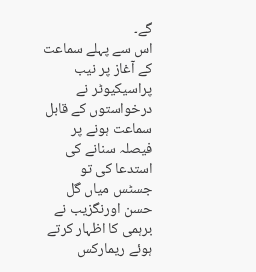گے۔
اس سے پہلے سماعت کے آغاز پر نیب پراسیکیوٹر نے درخواستوں کے قابل سماعت ہونے پر فیصلہ سنانے کی استدعا کی تو جسٹس میاں گل حسن اورنگزیب نے برہمی کا اظہار کرتے ہوئے ریمارکس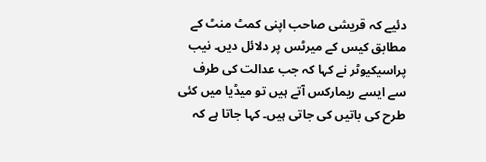دئیے کہ قریشی صاحب اپنی کمٹ منٹ کے مطابق کیس کے میرٹس پر دلائل دیں۔ نیب پراسیکیوٹر نے کہا کہ جب عدالت کی طرف سے ایسے ریمارکس آتے ہیں تو میڈیا میں کئی طرح کی باتیں کی جاتی ہیں۔ کہا جاتا ہے کہ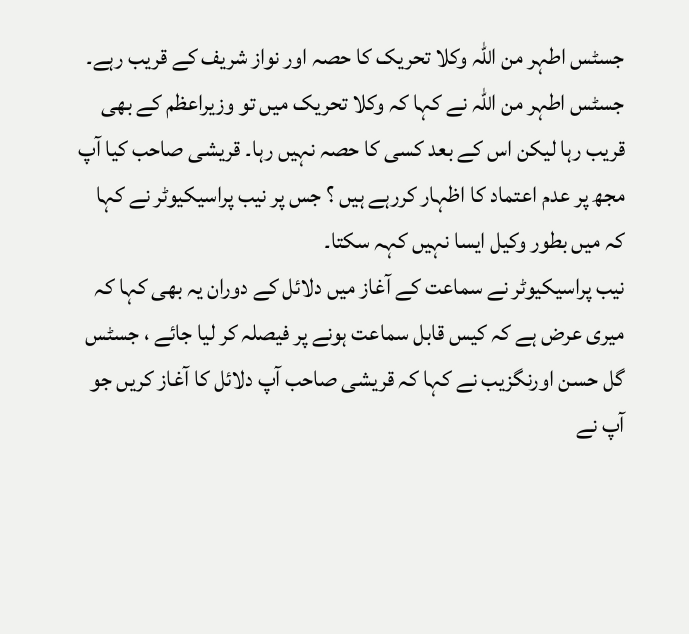جسٹس اطہر من اللہ وکلا تحریک کا حصہ اور نواز شریف کے قریب رہے۔ جسٹس اطہر من اللہ نے کہا کہ وکلا تحریک میں تو وزیراعظم کے بھی قریب رہا لیکن اس کے بعد کسی کا حصہ نہیں رہا۔ قریشی صاحب کیا آپ مجھ پر عدم اعتماد کا اظہار کررہے ہیں ؟ جس پر نیب پراسیکیوٹر نے کہا کہ میں بطور وکیل ایسا نہیں کہہ سکتا۔
نیب پراسیکیوٹر نے سماعت کے آغاز میں دلائل کے دوران یہ بھی کہا کہ میری عرض ہے کہ کیس قابل سماعت ہونے پر فیصلہ کر لیا جائے ، جسٹس گل حسن اورنگزیب نے کہا کہ قریشی صاحب آپ دلائل کا آغاز کریں جو آپ نے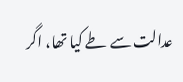عدالت سے طے کیا تھا، اگر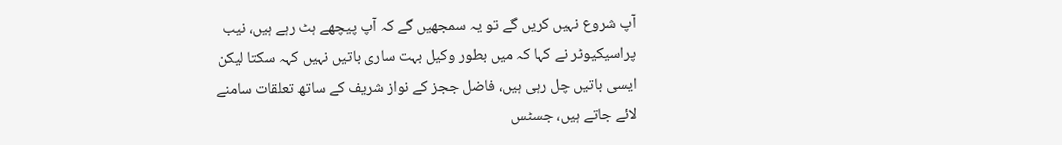آپ شروع نہیں کریں گے تو یہ سمجھیں گے کہ آپ پیچھے ہٹ رہے ہیں، نیب پراسیکیوٹر نے کہا کہ میں بطور وکیل بہت ساری باتیں نہیں کہہ سکتا لیکن ایسی باتیں چل رہی ہیں، فاضل ججز کے نواز شریف کے ساتھ تعلقات سامنے لائے جاتے ہیں، جسٹس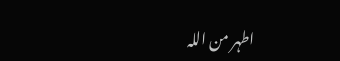اطہر من اللہ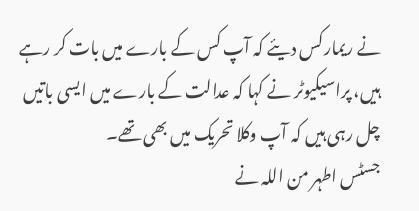نے ریمارکس دیئے کہ آپ کس کے بارے میں بات کر رہے ہیں، پراسیکیوٹر نے کہا کہ عدالت کے بارے میں ایسی باتیں چل رہی ہیں کہ آپ وکلا تحریک میں بھی تھے۔
جسٹس اطہر من اللہ نے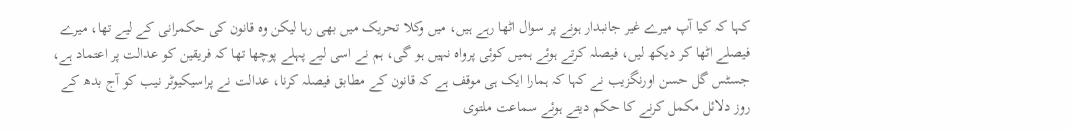کہا کہ کیا آپ میرے غیر جانبدار ہونے پر سوال اٹھا رہے ہیں، میں وکلا تحریک میں بھی رہا لیکن وہ قانون کی حکمرانی کے لیے تھا، میرے فیصلے اٹھا کر دیکھ لیں، فیصلہ کرتے ہوئے ہمیں کوئی پرواہ نہیں ہو گی، ہم نے اسی لیے پہلے پوچھا تھا کہ فریقین کو عدالت پر اعتماد ہے، جسٹس گل حسن اورنگزیب نے کہا کہ ہمارا ایک ہی موقف ہے کہ قانون کے مطابق فیصلہ کرنا، عدالت نے پراسیکیوٹر نیب کو آج بدھ کے روز دلائل مکمل کرنے کا حکم دیتے ہوئے سماعت ملتوی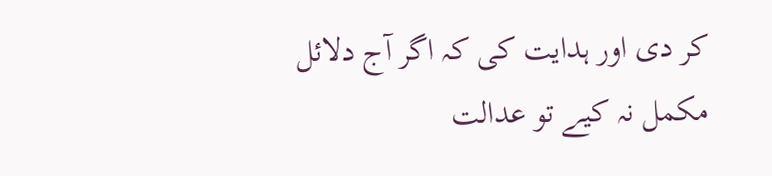کر دی اور ہدایت کی کہ اگر آج دلائل مکمل نہ کیے تو عدالت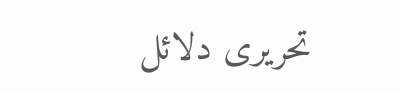تحریری دلائل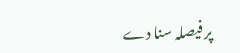پر فیصلہ سنا دے